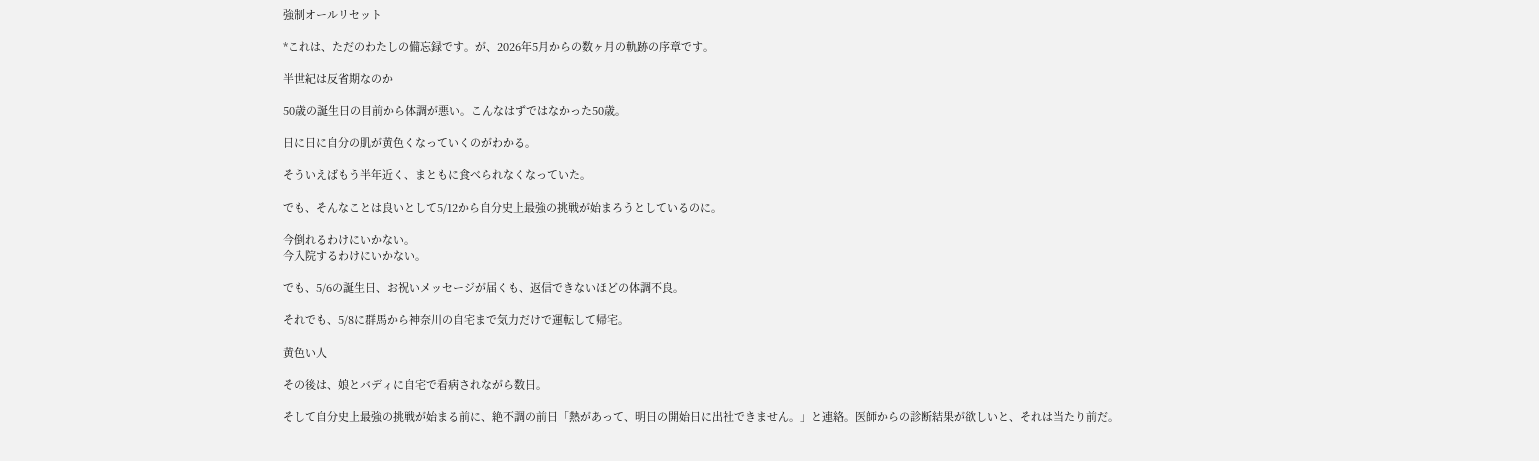強制オールリセット

*これは、ただのわたしの備忘録です。が、2026年5月からの数ヶ月の軌跡の序章です。

半世紀は反省期なのか

50歳の誕生日の目前から体調が悪い。こんなはずではなかった50歳。

日に日に自分の肌が黄色くなっていくのがわかる。

そういえばもう半年近く、まともに食べられなくなっていた。

でも、そんなことは良いとして5/12から自分史上最強の挑戦が始まろうとしているのに。

今倒れるわけにいかない。
今入院するわけにいかない。

でも、5/6の誕生日、お祝いメッセージが届くも、返信できないほどの体調不良。

それでも、5/8に群馬から神奈川の自宅まで気力だけで運転して帰宅。

黄色い人

その後は、娘とバディに自宅で看病されながら数日。

そして自分史上最強の挑戦が始まる前に、絶不調の前日「熱があって、明日の開始日に出社できません。」と連絡。医師からの診断結果が欲しいと、それは当たり前だ。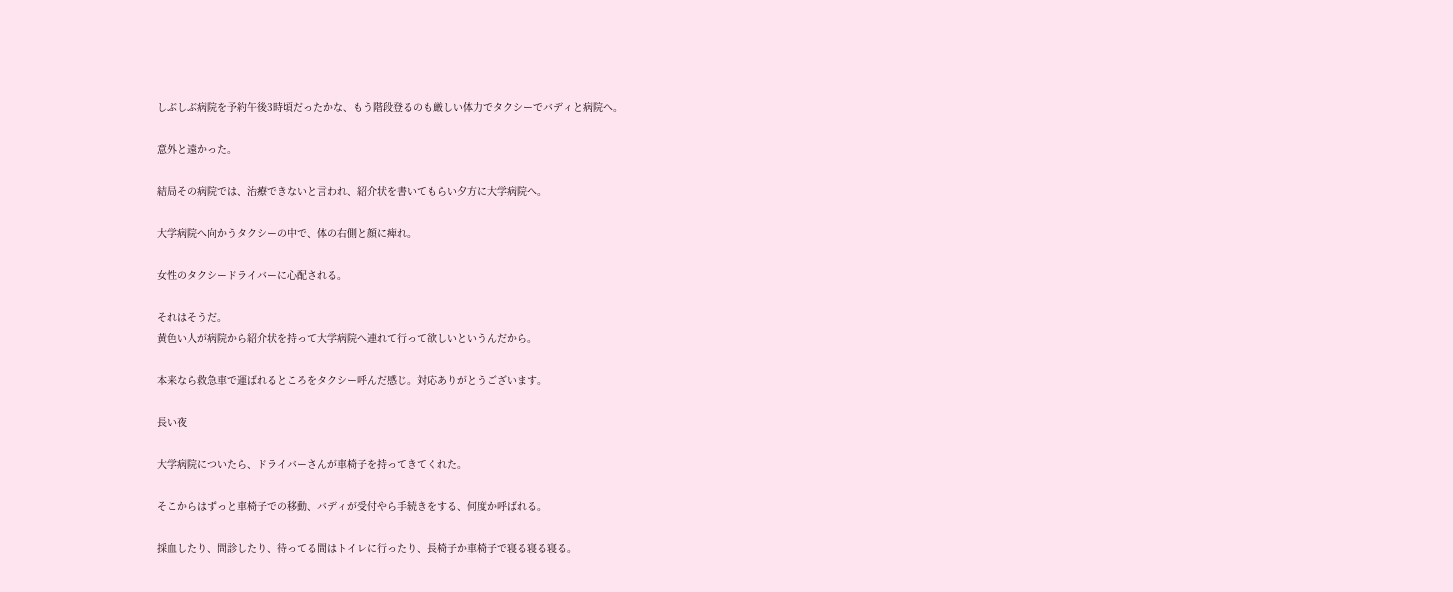しぶしぶ病院を予約午後3時頃だったかな、もう階段登るのも厳しい体力でタクシーでバディと病院へ。

意外と遠かった。

結局その病院では、治療できないと言われ、紹介状を書いてもらい夕方に大学病院へ。

大学病院へ向かうタクシーの中で、体の右側と顔に痺れ。

女性のタクシードライバーに心配される。

それはそうだ。
黄色い人が病院から紹介状を持って大学病院へ連れて行って欲しいというんだから。

本来なら救急車で運ばれるところをタクシー呼んだ感じ。対応ありがとうございます。

長い夜

大学病院についたら、ドライバーさんが車椅子を持ってきてくれた。

そこからはずっと車椅子での移動、バディが受付やら手続きをする、何度か呼ばれる。

採血したり、問診したり、待ってる間はトイレに行ったり、長椅子か車椅子で寝る寝る寝る。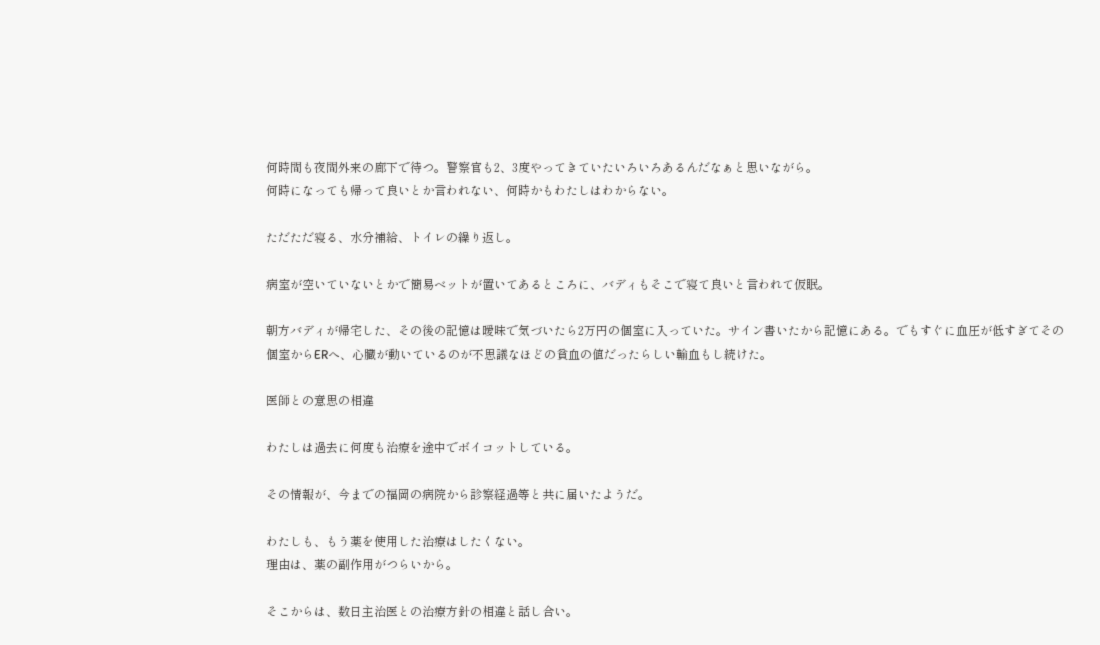何時間も夜間外来の廊下で待つ。警察官も2、3度やってきていたいろいろあるんだなぁと思いながら。
何時になっても帰って良いとか言われない、何時かもわたしはわからない。

ただただ寝る、水分補給、トイレの繰り返し。

病室が空いていないとかで簡易ベットが置いてあるところに、バディもそこで寝て良いと言われて仮眠。

朝方バディが帰宅した、その後の記憶は曖昧で気づいたら2万円の個室に入っていた。サイン書いたから記憶にある。でもすぐに血圧が低すぎてその個室からERへ、心臓が動いているのが不思議なほどの貧血の値だったらしい輸血もし続けた。

医師との意思の相違

わたしは過去に何度も治療を途中でボイコットしている。

その情報が、今までの福岡の病院から診察経過等と共に届いたようだ。

わたしも、もう薬を使用した治療はしたくない。
理由は、薬の副作用がつらいから。

そこからは、数日主治医との治療方針の相違と話し合い。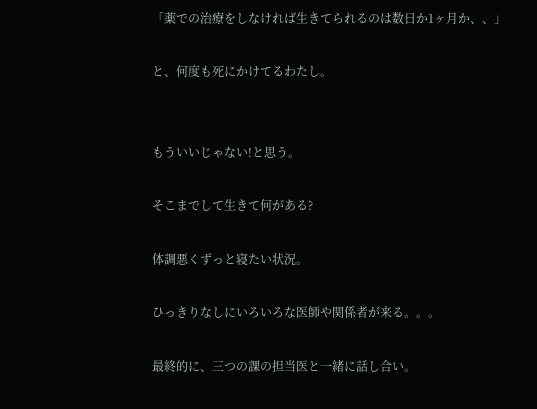「薬での治療をしなければ生きてられるのは数日か1ヶ月か、、」

と、何度も死にかけてるわたし。


もういいじゃない!と思う。

そこまでして生きて何がある?

体調悪くずっと寝たい状況。

ひっきりなしにいろいろな医師や関係者が来る。。。

最終的に、三つの課の担当医と一緒に話し合い。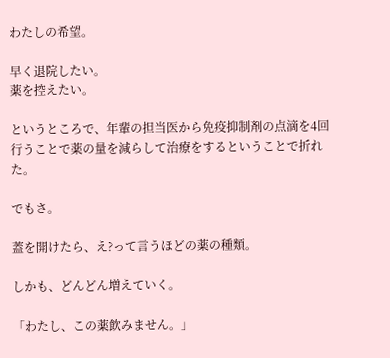わたしの希望。

早く退院したい。
薬を控えたい。

というところで、年輩の担当医から免疫抑制剤の点滴を4回行うことで薬の量を減らして治療をするということで折れた。

でもさ。

蓋を開けたら、え?って言うほどの薬の種類。

しかも、どんどん増えていく。

「わたし、この薬飲みません。」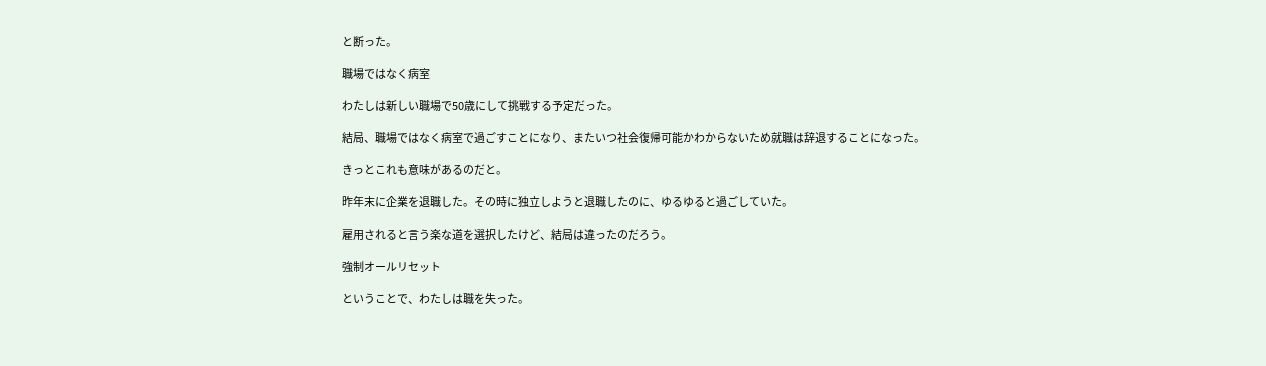と断った。

職場ではなく病室

わたしは新しい職場で50歳にして挑戦する予定だった。

結局、職場ではなく病室で過ごすことになり、またいつ社会復帰可能かわからないため就職は辞退することになった。

きっとこれも意味があるのだと。

昨年末に企業を退職した。その時に独立しようと退職したのに、ゆるゆると過ごしていた。

雇用されると言う楽な道を選択したけど、結局は違ったのだろう。

強制オールリセット

ということで、わたしは職を失った。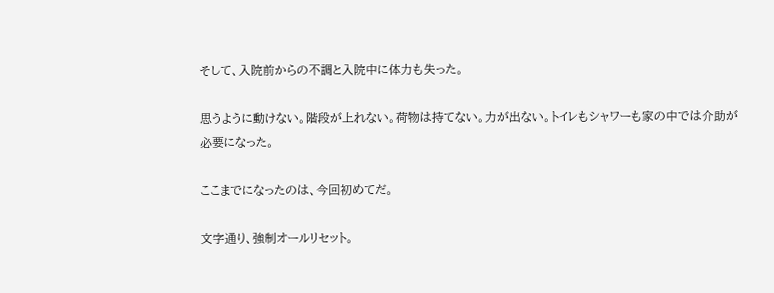そして、入院前からの不調と入院中に体力も失った。

思うように動けない。階段が上れない。荷物は持てない。力が出ない。トイレもシャワーも家の中では介助が必要になった。

ここまでになったのは、今回初めてだ。

文字通り、強制オールリセット。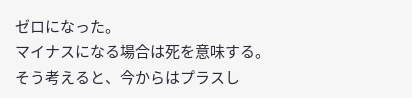ゼロになった。
マイナスになる場合は死を意味する。
そう考えると、今からはプラスし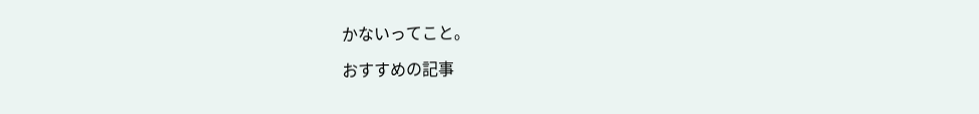かないってこと。

おすすめの記事